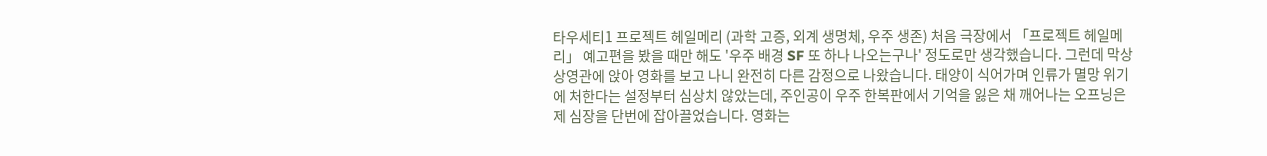타우세티1 프로젝트 헤일메리 (과학 고증, 외계 생명체, 우주 생존) 처음 극장에서 「프로젝트 헤일메리」 예고편을 봤을 때만 해도 '우주 배경 SF 또 하나 나오는구나' 정도로만 생각했습니다. 그런데 막상 상영관에 앉아 영화를 보고 나니 완전히 다른 감정으로 나왔습니다. 태양이 식어가며 인류가 멸망 위기에 처한다는 설정부터 심상치 않았는데, 주인공이 우주 한복판에서 기억을 잃은 채 깨어나는 오프닝은 제 심장을 단번에 잡아끌었습니다. 영화는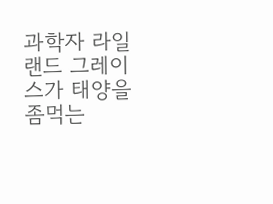과학자 라일랜드 그레이스가 태양을 좀먹는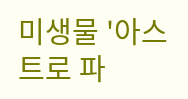미생물 '아스트로 파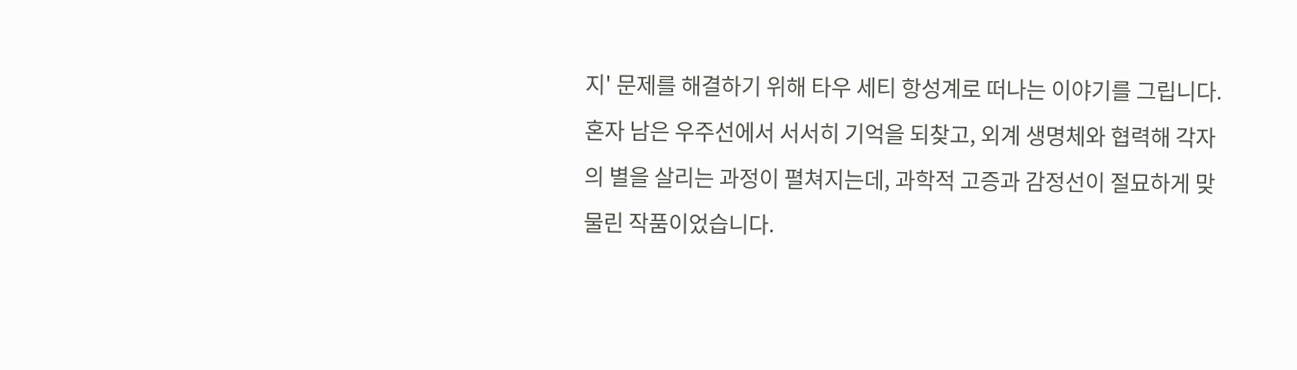지' 문제를 해결하기 위해 타우 세티 항성계로 떠나는 이야기를 그립니다. 혼자 남은 우주선에서 서서히 기억을 되찾고, 외계 생명체와 협력해 각자의 별을 살리는 과정이 펼쳐지는데, 과학적 고증과 감정선이 절묘하게 맞물린 작품이었습니다.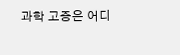과학 고증은 어디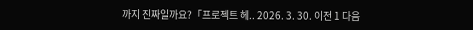까지 진짜일까요?「프로젝트 헤.. 2026. 3. 30. 이전 1 다음